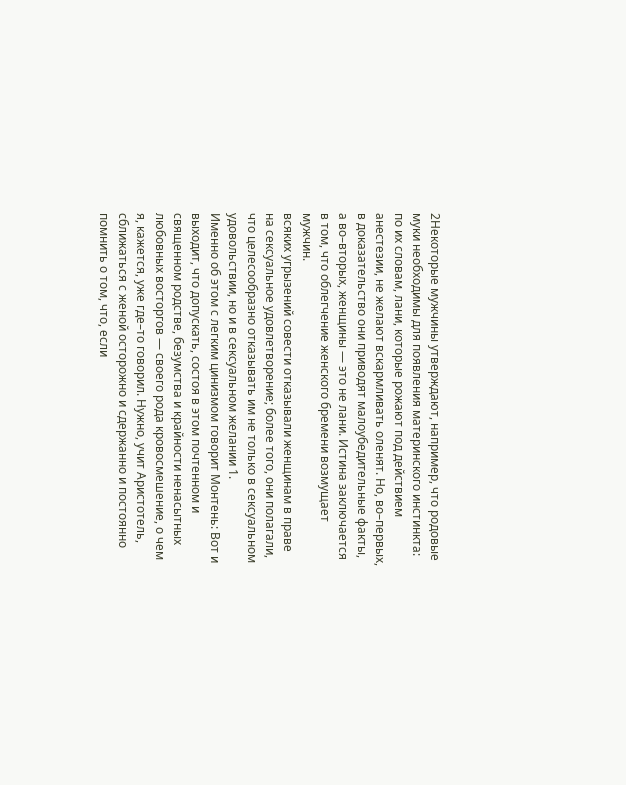2Некоторые мужчины утверждают, например, что родовые муки необходимы для появления материнского инстинкта: по их словам, лани, которые рожают под действием анестезии, не желают вскармливать оленят. Но, во–первых, в доказательство они приводят малоубедительные факты, а во–вторых, женщины — это не лани. Истина заключается в том, что облегчение женского бремени возмущает мужчин.
всяких угрызений совести отказывали женщинам в праве на сексуальное удовлетворение; более того, они полагали, что целесообразно отказывать им не только в сексуальном удовольствии, но и в сексуальном желании 1.
Именно об этом с легким цинизмом говорит Монтень: Вот и выходит, что допускать, состоя в этом почтенном и священном родстве, безумства и крайности ненасытных любовных восторгов — своего рода кровосмешение, о чем я, кажется, уже где–то говорил. Нужно, учит Аристотель, сближаться с женой осторожно и сдержанно и постоянно помнить о том, что, если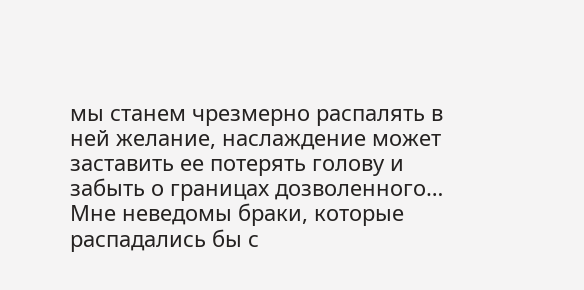мы станем чрезмерно распалять в ней желание, наслаждение может заставить ее потерять голову и забыть о границах дозволенного… Мне неведомы браки, которые распадались бы с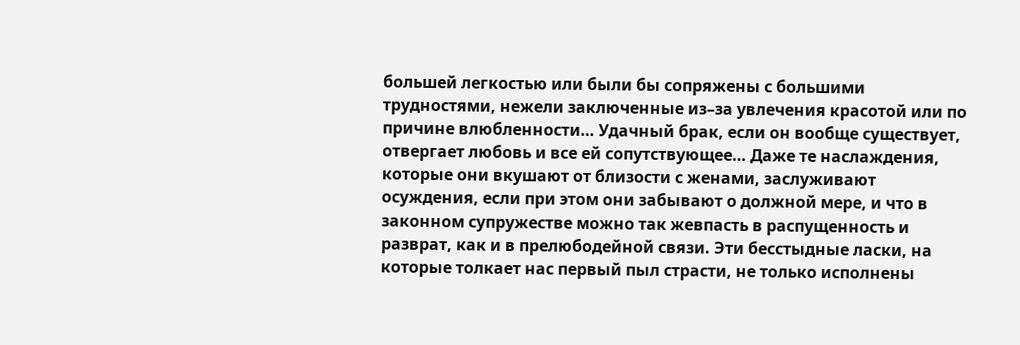большей легкостью или были бы сопряжены с большими трудностями, нежели заключенные из–за увлечения красотой или по причине влюбленности… Удачный брак, если он вообще существует, отвергает любовь и все ей сопутствующее… Даже те наслаждения, которые они вкушают от близости с женами, заслуживают осуждения, если при этом они забывают о должной мере, и что в законном супружестве можно так жевпасть в распущенность и разврат, как и в прелюбодейной связи. Эти бесстыдные ласки, на которые толкает нас первый пыл страсти, не только исполнены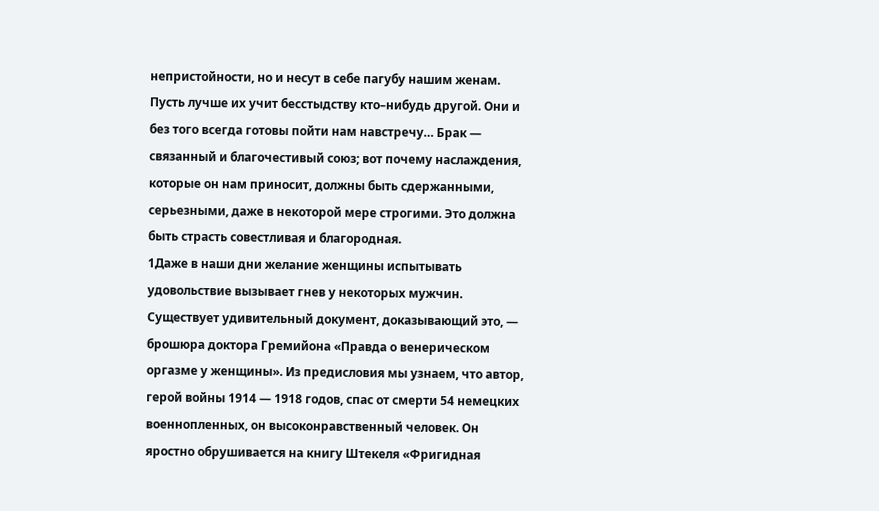непристойности, но и несут в себе пагубу нашим женам. Пусть лучше их учит бесстыдству кто–нибудь другой. Они и без того всегда готовы пойти нам навстречу… Брак — связанный и благочестивый союз; вот почему наслаждения, которые он нам приносит, должны быть сдержанными, серьезными, даже в некоторой мере строгими. Это должна быть страсть совестливая и благородная.
1Даже в наши дни желание женщины испытывать удовольствие вызывает гнев у некоторых мужчин. Существует удивительный документ, доказывающий это, — брошюра доктора Гремийона «Правда о венерическом оргазме у женщины». Из предисловия мы узнаем, что автор, герой войны 1914 — 1918 годов, спас от смерти 54 немецких военнопленных, он высоконравственный человек. Он яростно обрушивается на книгу Штекеля «Фригидная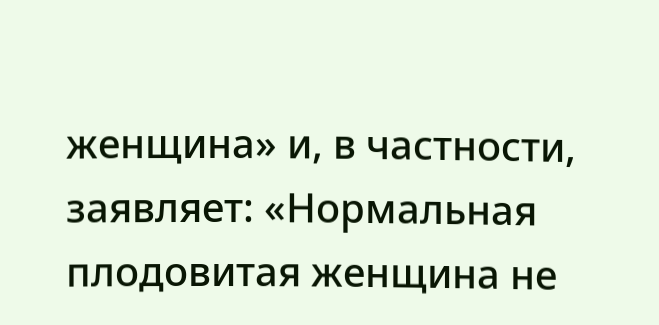женщина» и, в частности, заявляет: «Нормальная плодовитая женщина не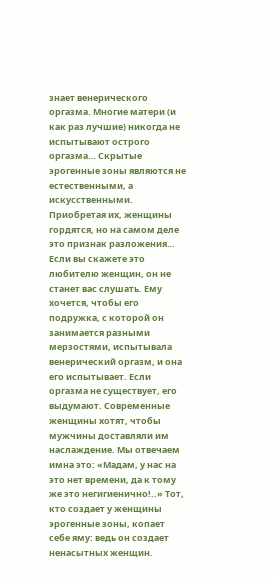знает венерического оргазма. Многие матери (и как раз лучшие) никогда не испытывают острого оргазма… Скрытые эрогенные зоны являются не естественными, а искусственными. Приобретая их, женщины гордятся, но на самом деле это признак разложения… Если вы скажете это любителю женщин, он не станет вас слушать. Ему хочется, чтобы его подружка, с которой он занимается разными мерзостями, испытывала венерический оргазм, и она его испытывает. Если оргазма не существует, его выдумают. Современные женщины хотят, чтобы мужчины доставляли им наслаждение. Мы отвечаем имна это: «Мадам, у нас на это нет времени, да к тому же это негигиенично!..» Тот, кто создает у женщины эрогенные зоны, копает себе яму: ведь он создает ненасытных женщин.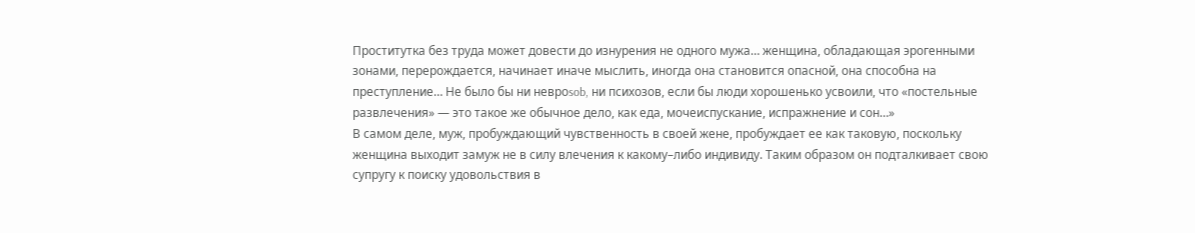Проститутка без труда может довести до изнурения не одного мужа… женщина, обладающая эрогенными зонами, перерождается, начинает иначе мыслить, иногда она становится опасной, она способна на преступление… Не было бы ни невроsob, ни психозов, если бы люди хорошенько усвоили, что «постельные развлечения» — это такое же обычное дело, как еда, мочеиспускание, испражнение и сон…»
В самом деле, муж, пробуждающий чувственность в своей жене, пробуждает ее как таковую, поскольку женщина выходит замуж не в силу влечения к какому–либо индивиду. Таким образом он подталкивает свою супругу к поиску удовольствия в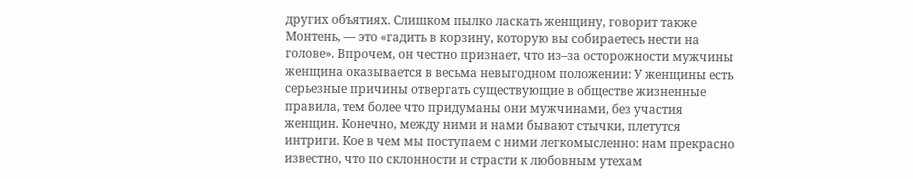других объятиях. Слишком пылко ласкать женщину, говорит также Монтень, — это «гадить в корзину, которую вы собираетесь нести на голове». Впрочем, он честно признает, что из–за осторожности мужчины женщина оказывается в весьма невыгодном положении: У женщины есть серьезные причины отвергать существующие в обществе жизненные правила, тем более что придуманы они мужчинами, без участия женщин. Конечно, между ними и нами бывают стычки, плетутся интриги. Кое в чем мы поступаем с ними легкомысленно: нам прекрасно известно, что по склонности и страсти к любовным утехам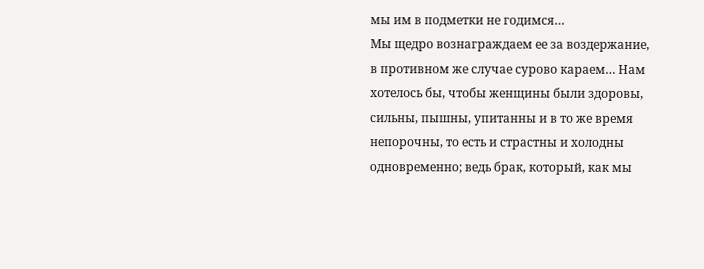мы им в подметки не годимся…
Мы щедро вознаграждаем ее за воздержание, в противном же случае сурово караем… Нам хотелось бы, чтобы женщины были здоровы, сильны, пышны, упитанны и в то же время непорочны, то есть и страстны и холодны одновременно; ведь брак, который, как мы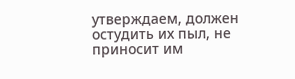утверждаем, должен остудить их пыл, не приносит им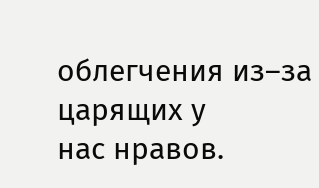облегчения из–за царящих у
нас нравов.